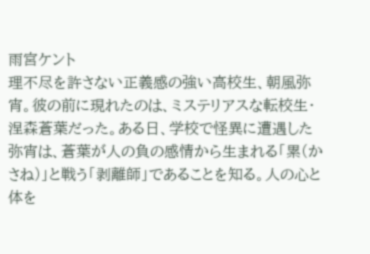雨宮ケント
理不尽を許さない正義感の強い高校生、朝風弥宵。彼の前に現れたのは、ミステリアスな転校生・涅森蒼葉だった。ある日、学校で怪異に遭遇した弥宵は、蒼葉が人の負の感情から生まれる「累(かさね)」と戦う「剥離師」であることを知る。人の心と体を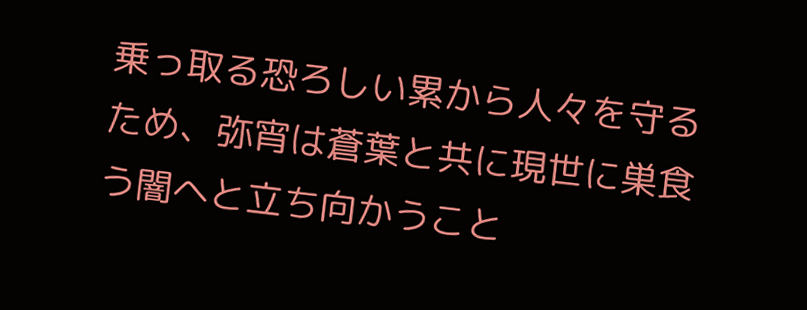乗っ取る恐ろしい累から人々を守るため、弥宵は蒼葉と共に現世に巣食う闇へと立ち向かうこと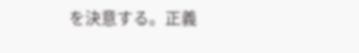を決意する。正義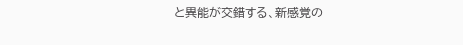と異能が交錯する、新感覚の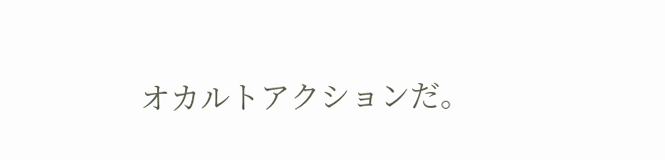オカルトアクションだ。